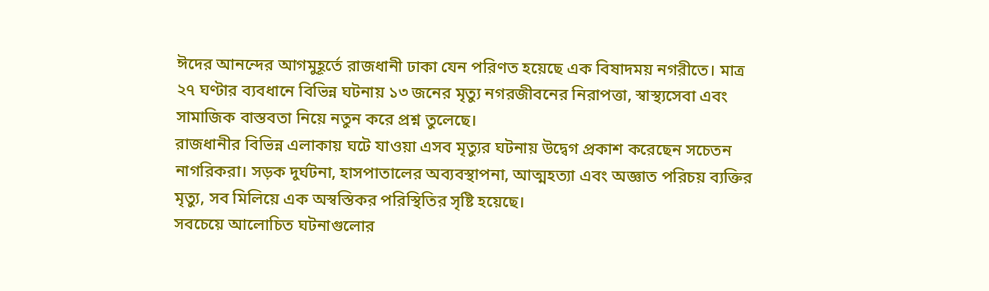ঈদের আনন্দের আগমুহূর্তে রাজধানী ঢাকা যেন পরিণত হয়েছে এক বিষাদময় নগরীতে। মাত্র ২৭ ঘণ্টার ব্যবধানে বিভিন্ন ঘটনায় ১৩ জনের মৃত্যু নগরজীবনের নিরাপত্তা, স্বাস্থ্যসেবা এবং সামাজিক বাস্তবতা নিয়ে নতুন করে প্রশ্ন তুলেছে।
রাজধানীর বিভিন্ন এলাকায় ঘটে যাওয়া এসব মৃত্যুর ঘটনায় উদ্বেগ প্রকাশ করেছেন সচেতন নাগরিকরা। সড়ক দুর্ঘটনা, হাসপাতালের অব্যবস্থাপনা, আত্মহত্যা এবং অজ্ঞাত পরিচয় ব্যক্তির মৃত্যু, সব মিলিয়ে এক অস্বস্তিকর পরিস্থিতির সৃষ্টি হয়েছে।
সবচেয়ে আলোচিত ঘটনাগুলোর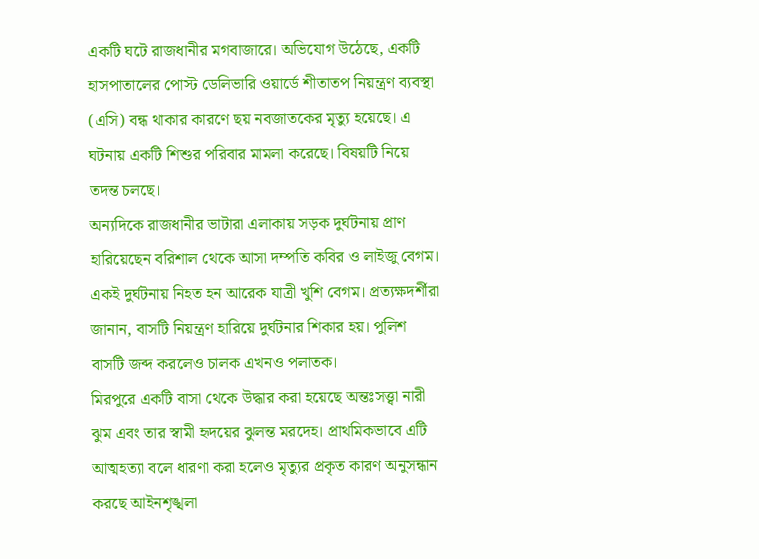একটি ঘটে রাজধানীর মগবাজারে। অভিযোগ উঠেছে, একটি হাসপাতালের পোস্ট ডেলিভারি ওয়ার্ডে শীতাতপ নিয়ন্ত্রণ ব্যবস্থা (এসি) বন্ধ থাকার কারণে ছয় নবজাতকের মৃত্যু হয়েছে। এ ঘটনায় একটি শিশুর পরিবার মামলা করেছে। বিষয়টি নিয়ে তদন্ত চলছে।
অন্যদিকে রাজধানীর ভাটারা এলাকায় সড়ক দুর্ঘটনায় প্রাণ হারিয়েছেন বরিশাল থেকে আসা দম্পতি কবির ও লাইজু বেগম। একই দুর্ঘটনায় নিহত হন আরেক যাত্রী খুশি বেগম। প্রত্যক্ষদর্শীরা জানান, বাসটি নিয়ন্ত্রণ হারিয়ে দুর্ঘটনার শিকার হয়। পুলিশ বাসটি জব্দ করলেও চালক এখনও পলাতক।
মিরপুরে একটি বাসা থেকে উদ্ধার করা হয়েছে অন্তঃসত্ত্বা নারী ঝুম এবং তার স্বামী হৃদয়ের ঝুলন্ত মরদেহ। প্রাথমিকভাবে এটি আত্মহত্যা বলে ধারণা করা হলেও মৃত্যুর প্রকৃত কারণ অনুসন্ধান করছে আইনশৃঙ্খলা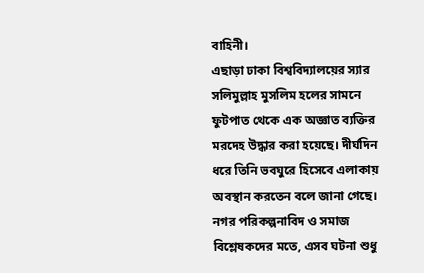বাহিনী।
এছাড়া ঢাকা বিশ্ববিদ্যালয়ের স্যার সলিমুল্লাহ মুসলিম হলের সামনে ফুটপাত থেকে এক অজ্ঞাত ব্যক্তির মরদেহ উদ্ধার করা হয়েছে। দীর্ঘদিন ধরে তিনি ভবঘুরে হিসেবে এলাকায় অবস্থান করতেন বলে জানা গেছে।
নগর পরিকল্পনাবিদ ও সমাজ বিশ্লেষকদের মতে, এসব ঘটনা শুধু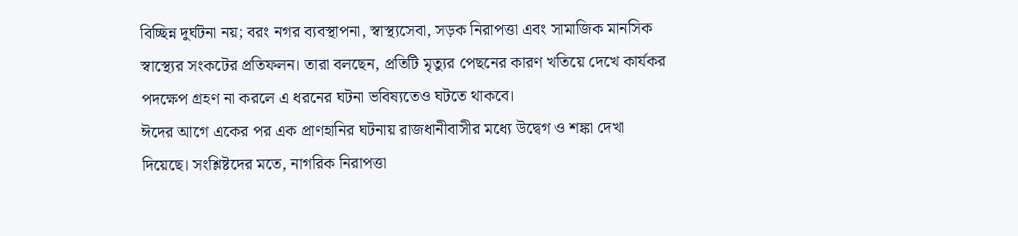বিচ্ছিন্ন দুর্ঘটনা নয়; বরং নগর ব্যবস্থাপনা, স্বাস্থ্যসেবা, সড়ক নিরাপত্তা এবং সামাজিক মানসিক স্বাস্থ্যের সংকটের প্রতিফলন। তারা বলছেন, প্রতিটি মৃত্যুর পেছনের কারণ খতিয়ে দেখে কার্যকর পদক্ষেপ গ্রহণ না করলে এ ধরনের ঘটনা ভবিষ্যতেও ঘটতে থাকবে।
ঈদের আগে একের পর এক প্রাণহানির ঘটনায় রাজধানীবাসীর মধ্যে উদ্বেগ ও শঙ্কা দেখা দিয়েছে। সংশ্লিষ্টদের মতে, নাগরিক নিরাপত্তা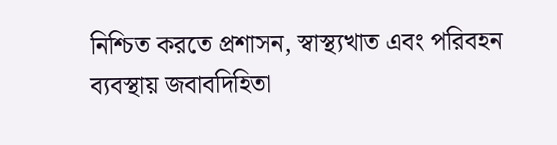নিশ্চিত করতে প্রশাসন, স্বাস্থ্যখাত এবং পরিবহন ব্যবস্থায় জবাবদিহিতা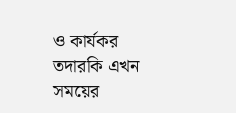ও কার্যকর তদারকি এখন সময়ের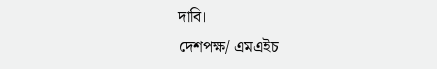দাবি।
দেশপক্ষ/ এমএইচ